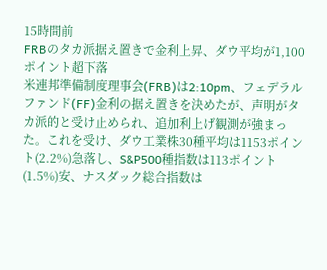15時間前
FRBのタカ派据え置きで金利上昇、ダウ平均が1,100ポイント超下落
米連邦準備制度理事会(FRB)は2:10pm、フェデラルファンド(FF)金利の据え置きを決めたが、声明がタカ派的と受け止められ、追加利上げ観測が強まった。これを受け、ダウ工業株30種平均は1153ポイント(2.2%)急落し、S&P500種指数は113ポイント(1.5%)安、ナスダック総合指数は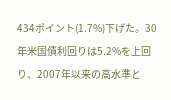434ポイント(1.7%)下げた。30年米国債利回りは5.2%を上回り、2007年以来の高水準と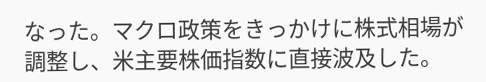なった。マクロ政策をきっかけに株式相場が調整し、米主要株価指数に直接波及した。